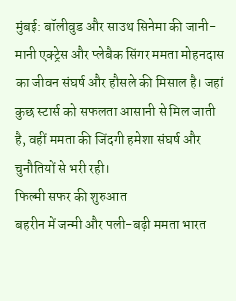मुंबई: बॉलीवुड और साउथ सिनेमा की जानी-मानी एक्ट्रेस और प्लेबैक सिंगर ममता मोहनदास का जीवन संघर्ष और हौसले की मिसाल है। जहां कुछ स्टार्स को सफलता आसानी से मिल जाती है, वहीं ममता की जिंदगी हमेशा संघर्ष और चुनौतियों से भरी रही।
फिल्मी सफर की शुरुआत
बहरीन में जन्मी और पली-बढ़ी ममता भारत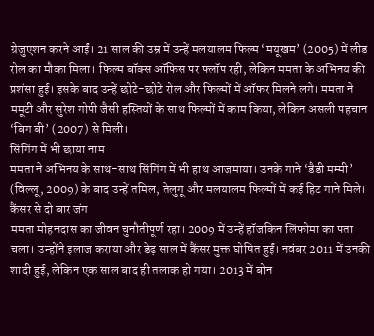ग्रेजुएशन करने आईं। 21 साल की उम्र में उन्हें मलयालम फिल्म ‘मयूखम’ (2005) में लीड रोल का मौका मिला। फिल्म बॉक्स ऑफिस पर फ्लॉप रही, लेकिन ममता के अभिनय की प्रशंसा हुई। इसके बाद उन्हें छोटे-छोटे रोल और फिल्मों में ऑफर मिलने लगे। ममता ने ममूटी और सुरेश गोपी जैसी हस्तियों के साथ फिल्मों में काम किया, लेकिन असली पहचान ‘बिग बी’ (2007) से मिली।
सिंगिंग में भी छाया नाम
ममता ने अभिनय के साथ-साथ सिंगिंग में भी हाथ आजमाया। उनके गाने ‘डैडी मम्मी’ (विल्लू, 2009) के बाद उन्हें तमिल, तेलुगू और मलयालम फिल्मों में कई हिट गाने मिले।
कैंसर से दो बार जंग
ममता मोहनदास का जीवन चुनौतीपूर्ण रहा। 2009 में उन्हें हॉजकिन लिंफोमा का पता चला। उन्होंने इलाज कराया और डेढ़ साल में कैंसर मुक्त घोषित हुईं। नवंबर 2011 में उनकी शादी हुई, लेकिन एक साल बाद ही तलाक हो गया। 2013 में बोन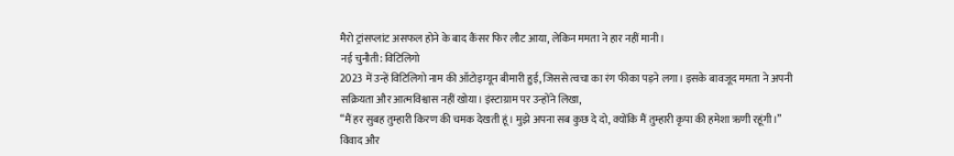मैरो ट्रांसप्लांट असफल होने के बाद कैंसर फिर लौट आया, लेकिन ममता ने हार नहीं मानी।
नई चुनौती: विटिलिगो
2023 में उन्हें विटिलिगो नाम की ऑटोइम्यून बीमारी हुई, जिससे त्वचा का रंग फीका पड़ने लगा। इसके बावजूद ममता ने अपनी सक्रियता और आत्मविश्वास नहीं खोया। इंस्टाग्राम पर उन्होंने लिखा,
“मैं हर सुबह तुम्हारी किरण की चमक देखती हूं। मुझे अपना सब कुछ दे दो, क्योंकि मैं तुम्हारी कृपा की हमेशा ऋणी रहूंगी।”
विवाद और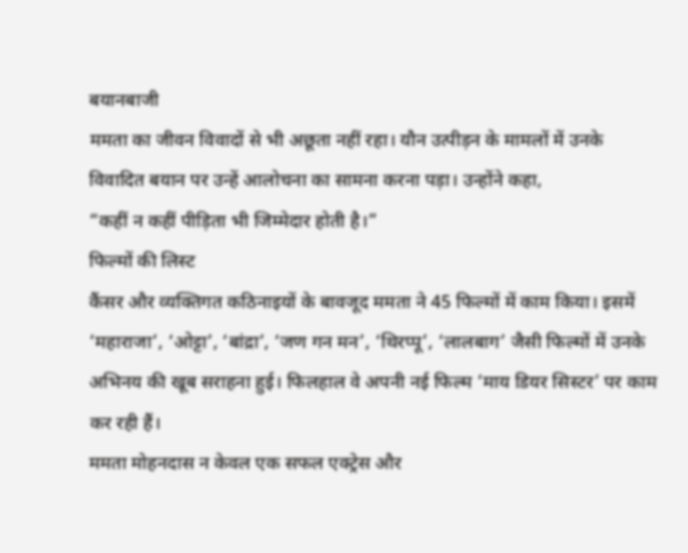बयानबाजी
ममता का जीवन विवादों से भी अछूता नहीं रहा। यौन उत्पीड़न के मामलों में उनके विवादित बयान पर उन्हें आलोचना का सामना करना पड़ा। उन्होंने कहा,
“कहीं न कहीं पीड़िता भी जिम्मेदार होती है।”
फिल्मों की लिस्ट
कैंसर और व्यक्तिगत कठिनाइयों के बावजूद ममता ने 45 फिल्मों में काम किया। इसमें ‘महाराजा’, ‘ओट्टा’, ‘बांद्रा’, ‘जण गन मन’, ‘थिरप्पू’, ‘लालबाग’ जैसी फिल्मों में उनके अभिनय की खूब सराहना हुई। फिलहाल वे अपनी नई फिल्म ‘माय डियर सिस्टर’ पर काम कर रही हैं।
ममता मोहनदास न केवल एक सफल एक्ट्रेस और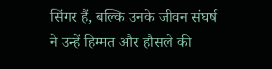सिंगर हैं, बल्कि उनके जीवन संघर्ष ने उन्हें हिम्मत और हौसले की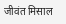जीवंत मिसाल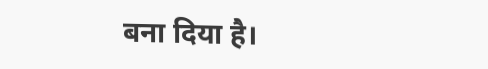बना दिया है।